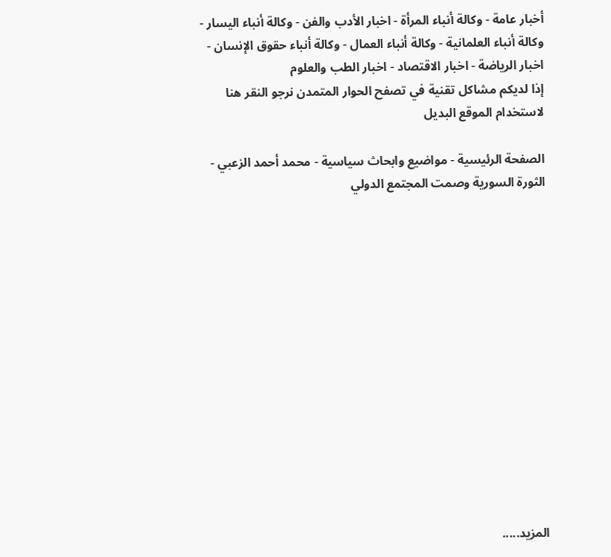أخبار عامة - وكالة أنباء المرأة - اخبار الأدب والفن - وكالة أنباء اليسار - وكالة أنباء العلمانية - وكالة أنباء العمال - وكالة أنباء حقوق الإنسان - اخبار الرياضة - اخبار الاقتصاد - اخبار الطب والعلوم
إذا لديكم مشاكل تقنية في تصفح الحوار المتمدن نرجو النقر هنا لاستخدام الموقع البديل

الصفحة الرئيسية - مواضيع وابحاث سياسية - محمد أحمد الزعبي - الثورة السورية وصمت المجتمع الدولي














المزيد.....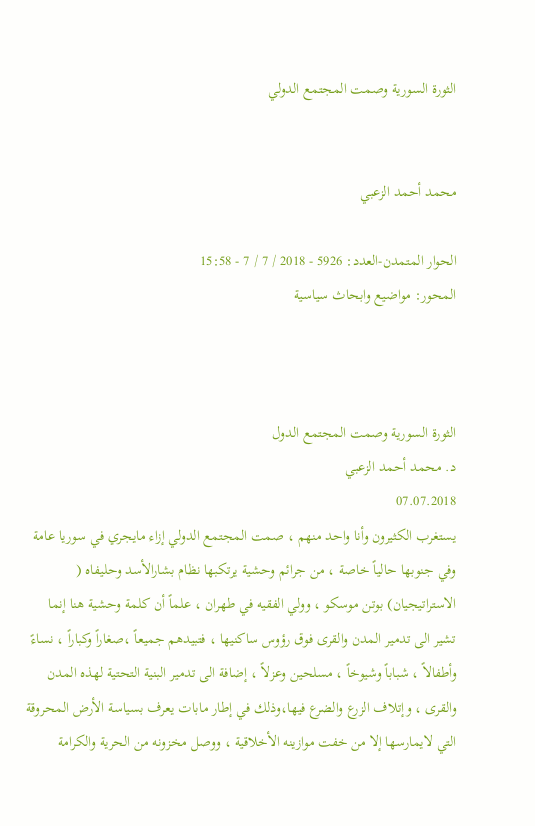الثورة السورية وصمت المجتمع الدولي


محمد أحمد الزعبي

الحوار المتمدن-العدد: 5926 - 2018 / 7 / 7 - 15:58
المحور: مواضيع وابحاث سياسية



الثورة السورية وصمت المجتمع الدول
د. محمد أحمد الزعبي
07.07.2018
يستغرب الكثيرون وأنا واحد منهم ، صمت المجتمع الدولي إزاء مايجري في سوريا عامة وفي جنوبها حالياً خاصة ، من جرائم وحشية يرتكبها نظام بشارالأسد وحليفاه ( الاستراتيجيان) بوتن موسكو ، وولي الفقيه في طهران ، علماً أن كلمة وحشية هنا إنما تشير الى تدمير المدن والقرى فوق رؤوس ساكنيها ، فتبيدهم جميعاً ،صغاراً وكباراً ، نساءً وأطفالاً ، شباباً وشيوخاً ، مسلحين وعزلاً ، إضافة الى تدمير البنية التحتية لهذه المدن والقرى ، وإتلاف الزرع والضرع فيها،وذلك في إطار مابات يعرف بسياسة الأرض المحروقة التي لايمارسها إلا من خفت موازينه الأخلاقية ، ووصل مخزونه من الحرية والكرامة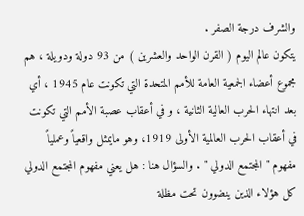والشرف درجة الصفر .
يتكون عالم اليوم ( القرن الواحد والعشرين ) من 93 دولة ودويلة ، هم مجموع أعضاء الجمعية العامة للأمم المتحدة التي تكونت عام 1945 ، أي بعد انتهاء الحرب العالية الثانية ، و في أعقاب عصبة الأمم التي تكونت في أعقاب الحرب العالمية الأولى 1919، وهو مايمثل واقعياً وعملياً مفهوم " المجتمع الدولي " . والسؤال هنا : هل يعني مفهوم المجتمع الدولي كل هؤلاء الذين ينضوون تحت مظلة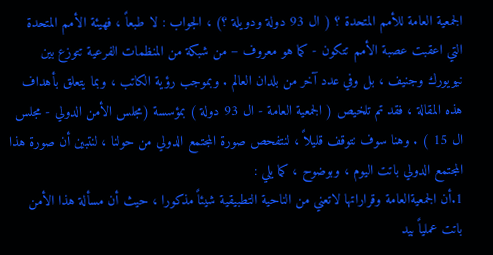الجمعية العامة للأمم المتحدة ؟ ( ال 93 دولة ودويلة ؟) ، الجواب : لا طبعاً ، فهيئة الأمم المتحدة التي اعقبت عصبة الأمم تتكون - كما هو معروف – من شبكة من المنظمات الفرعية تتوزع بين نيويورك وجنيف ، بل وفي عدد آخر من بلدان العالم . وبموجب رؤية الكاتب ، وبما يتعلق بأهداف هذه المقالة ، فقد تم تلخيص ( الجمعية العامة - ال 93 دولة ) بمؤسسة (مجلس الأمن الدولي - مجلس ال 15 ) . وهنا سوف نتوقف قليلاً ، لنتفحص صورة المجتمع الدولي من حولنا ، لنتبين أن صورة هذا المجتمع الدولي باتت اليوم ، وبوضوح ، كما يلي :
1.أن الجمعيةالعامة وقراراتها لاتعني من الناحية التطبيقية شيئاً مذكورا ، حيث أن مسألة هذا الأمن باتت عملياً بيد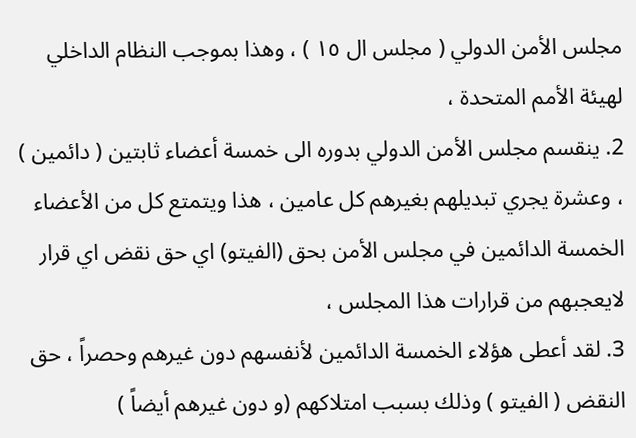مجلس الأمن الدولي ( مجلس ال ١٥ ) ، وهذا بموجب النظام الداخلي لهيئة الأمم المتحدة ،
2. ينقسم مجلس الأمن الدولي بدوره الى خمسة أعضاء ثابتين ( دائمين ) ، وعشرة يجري تبديلهم بغيرهم كل عامين ، هذا ويتمتع كل من الأعضاء الخمسة الدائمين في مجلس الأمن بحق (الفيتو) اي حق نقض اي قرار لايعجبهم من قرارات هذا المجلس ،
3. لقد أعطى هؤلاء الخمسة الدائمين لأنفسهم دون غيرهم وحصراً ، حق النقض ( الفيتو ) وذلك بسبب امتلاكهم (و دون غيرهم أيضاً )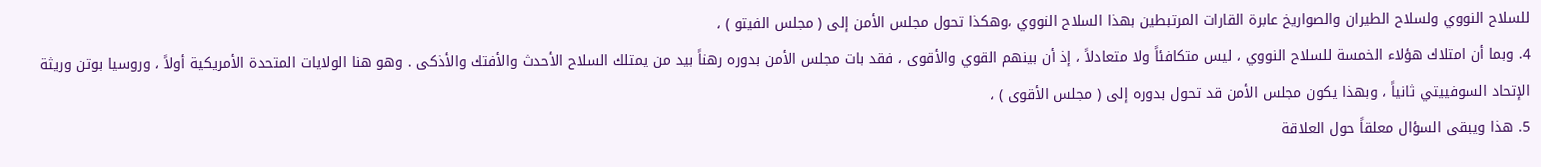للسلاح النووي ولسلاح الطيران والصواريخ عابرة القارات المرتبطين بهذا السلاح النووي ،وهكذا تحول مجلس الأمن إلى ( مجلس الفيتو ) ،
4. وبما أن امتلاك هؤلاء الخمسة للسلاح النووي ، ليس متكافئاً ولا متعادلاً ، إذ أن بينهم القوي والأقوى ، فقد بات مجلس الأمن بدوره رهناً بيد من يمتلك السلاح الأحدث والأفتك والأذكى . وهو هنا الولايات المتحدة الأمريكية أولاً ، وروسيا بوتن وريثة الإتحاد السوفييتي ثانياً ، وبهذا يكون مجلس الأمن قد تحول بدوره إلى ( مجلس الأقوى ) ،
5. هذا ويبقى السؤال معلقاً حول العلاقة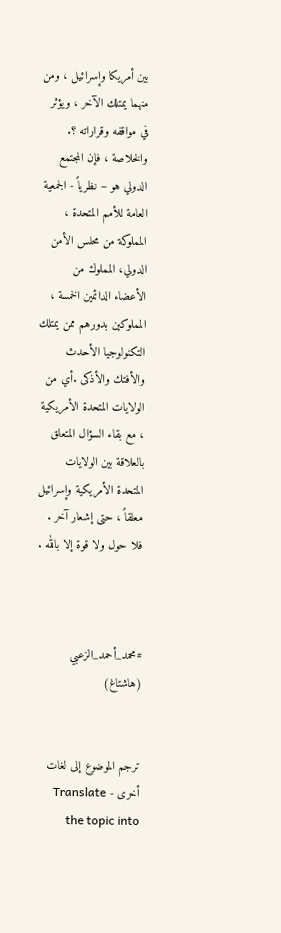بين أمريكا وإسرائيل ، ومن منهما يمتلك الآخر ، ويؤثر في مواقفه وقراراته ؟.
والخلاصة ، فإن المجتمع الدولي هو – نظرياً - الجمعية العامة للأمم المتحدة ، المملوكة من محلس الأمن الدولي، المملوك من الأعضاء الدائمين الخمسة ، المملوكين بدورهم ممن يمتلك التكنولوجيا الأحدث والأفتك والأذكى .أي من الولايات المتحدة الأمريكية ، مع بقاء السؤال المتعلق بالعلاقة بين الولايات المتحدة الأمريكية وإسرائيل معلقاً ، حتى إشعار آخر . فلا حول ولا قوة إلا بالله .



#محمد_أحمد_الزعبي (هاشتاغ)


ترجم الموضوع إلى لغات أخرى - Translate the topic into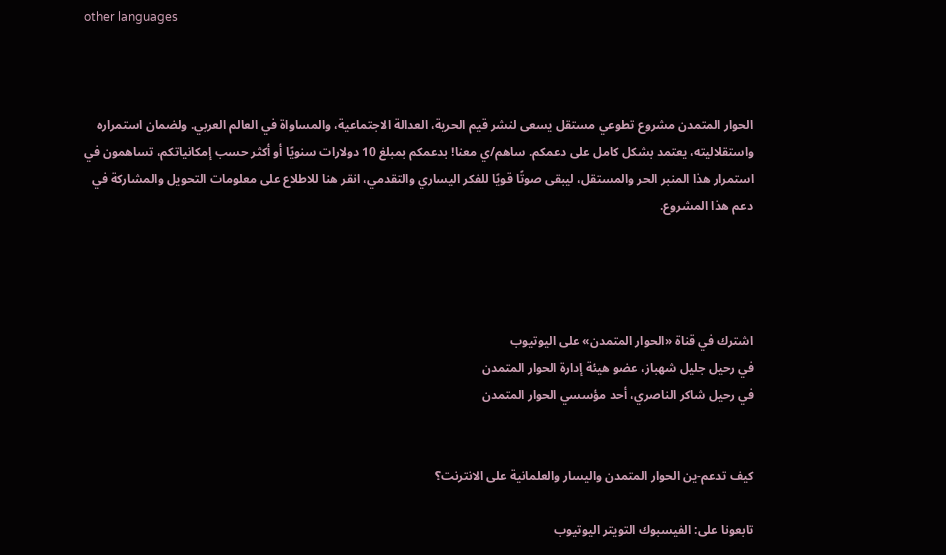other languages



الحوار المتمدن مشروع تطوعي مستقل يسعى لنشر قيم الحرية، العدالة الاجتماعية، والمساواة في العالم العربي. ولضمان استمراره واستقلاليته، يعتمد بشكل كامل على دعمكم. ساهم/ي معنا! بدعمكم بمبلغ 10 دولارات سنويًا أو أكثر حسب إمكانياتكم، تساهمون في استمرار هذا المنبر الحر والمستقل، ليبقى صوتًا قويًا للفكر اليساري والتقدمي، انقر هنا للاطلاع على معلومات التحويل والمشاركة في دعم هذا المشروع.




اشترك في قناة «الحوار المتمدن» على اليوتيوب
في رحيل جليل شهباز، عضو هيئة إدارة الحوار المتمدن
في رحيل شاكر الناصري، أحد مؤسسي الحوار المتمدن


كيف تدعم-ين الحوار المتمدن واليسار والعلمانية على الانترنت؟

تابعونا على: الفيسبوك التويتر اليوتيوب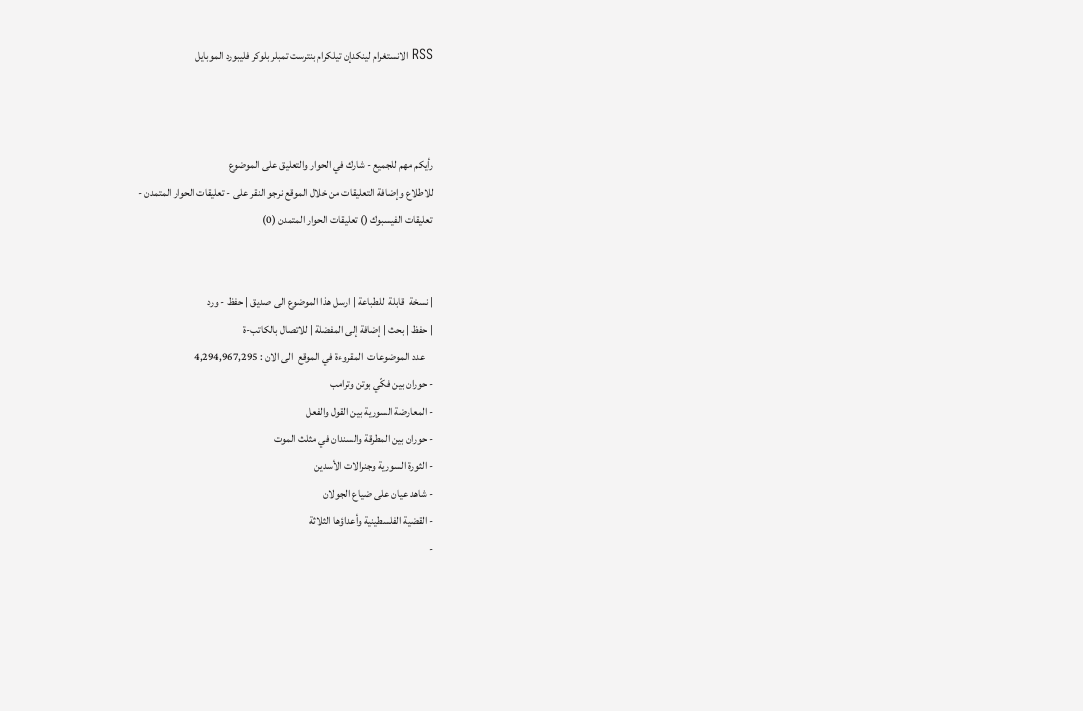RSS الانستغرام لينكدإن تيلكرام بنترست تمبلر بلوكر فليبورد الموبايل



رأيكم مهم للجميع - شارك في الحوار والتعليق على الموضوع
للاطلاع وإضافة التعليقات من خلال الموقع نرجو النقر على - تعليقات الحوار المتمدن -
تعليقات الفيسبوك () تعليقات الحوار المتمدن (0)


| نسخة  قابلة  للطباعة | ارسل هذا الموضوع الى صديق | حفظ - ورد
| حفظ | بحث | إضافة إلى المفضلة | للاتصال بالكاتب-ة
    عدد الموضوعات  المقروءة في الموقع  الى الان : 4,294,967,295
- حوران بين فكّي بوتن وترامب
- المعارضة السورية بين القول والفعل
- حوران بين المطرقة والسندان في مثلث الموت
- الثورة السورية وجنرالات الأسدين
- شاهد عيان على ضياع الجولان
- القضية الفلسطينية وأعداؤها الثلاثة
-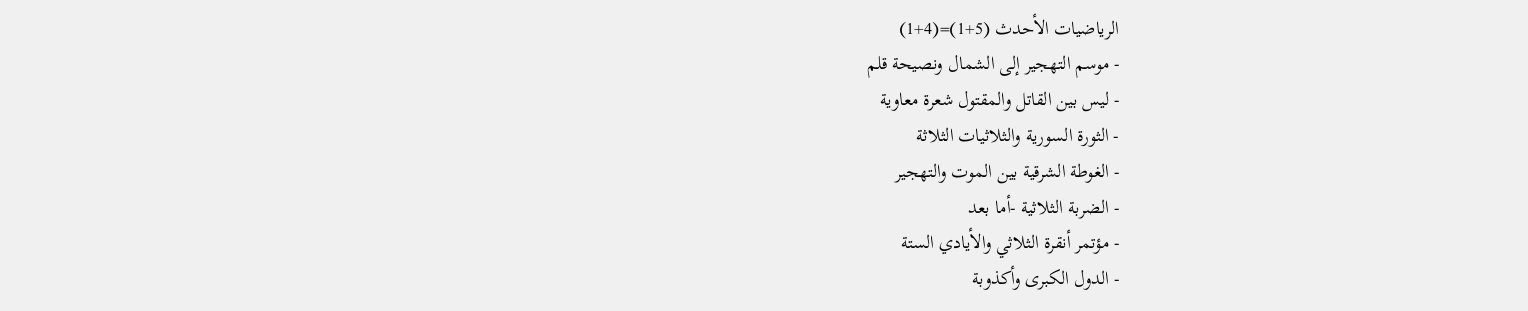الرياضيات الأحدث (5+1)=(4+1)
- موسم التهجير إلى الشمال ونصيحة قلم
- ليس بين القاتل والمقتول شعرة معاوية
- الثورة السورية والثلاثيات الثلاثة
- الغوطة الشرقية بين الموت والتهجير
- الضربة الثلاثية -أما بعد
- مؤتمر أنقرة الثلاثي والأيادي الستة
- الدول الكبرى وأكذوبة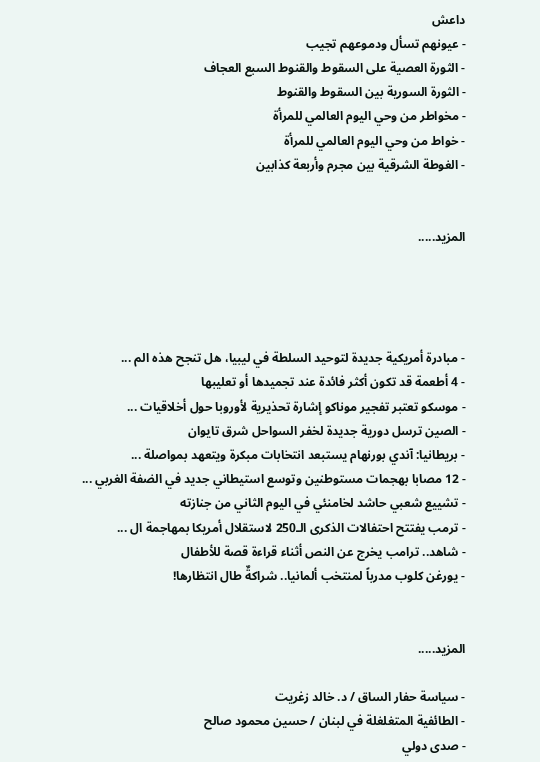داعش
- عيونهم تسأل ودموعهم تجيب
- الثورة العصية على السقوط والقنوط السبع العجاف
- الثورة السورية بين السقوط والقنوط
- مخواطر من وحي اليوم العالمي للمرأة
- خواط من وحي اليوم العالمي للمرأة
- الغوطة الشرقية بين مجرم وأربعة كذابين


المزيد.....




- مبادرة أمريكية جديدة لتوحيد السلطة في ليبيا، هل تنجح هذه الم ...
- 4 أطعمة قد تكون أكثر فائدة عند تجميدها أو تعليبها
- موسكو تعتبر تفجير موناكو إشارة تحذيرية لأوروبا حول أخلاقيات ...
- الصين ترسل دورية جديدة لخفر السواحل شرق تايوان
- بريطانيا: آندي بورنهام يستبعد انتخابات مبكرة ويتعهد بمواصلة ...
- 12 مصابا بهجمات مستوطنين وتوسع استيطاني جديد في الضفة الغربي ...
- تشييع شعبي حاشد لخامنئي في اليوم الثاني من جنازته
- ترمب يفتتح احتفالات الذكرى الـ250 لاستقلال أمريكا بمهاجمة ال ...
- شاهد.. ترامب يخرج عن النص أثناء قراءة قصة للأطفال
- يورغن كلوب مدرباً لمنتخب ألمانيا.. شراكةٌ طال انتظارها!


المزيد.....

- سياسة حفار الساق / د. خالد زغريت
- الطائفية المتغلغلة في لبنان / حسين محمود صالح
- صدى دولي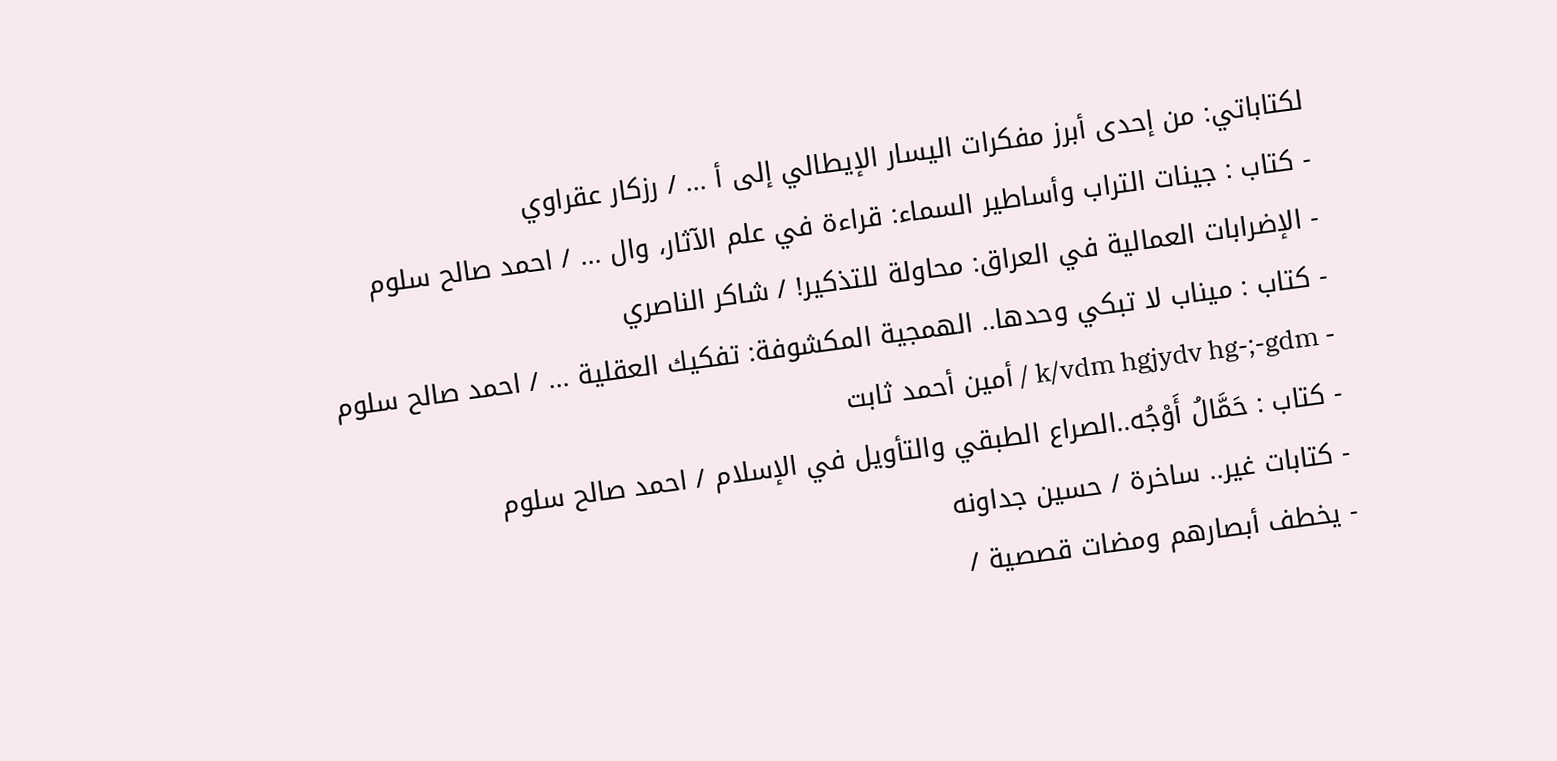لكتاباتي: من إحدى أبرز مفكرات اليسار الإيطالي إلى أ ... / رزكار عقراوي
- كتاب : جينات التراب وأساطير السماء: قراءة في علم الآثار، وال ... / احمد صالح سلوم
- الإضرابات العمالية في العراق: محاولة للتذكير! / شاكر الناصري
- كتاب : ميناب لا تبكي وحدها.. الهمجية المكشوفة: تفكيك العقلية ... / احمد صالح سلوم
- k/vdm hgjydv hg-;-gdm / أمين أحمد ثابت
- كتاب : حَمَّالُ أَوْجُه..الصراع الطبقي والتأويل في الإسلام / احمد صالح سلوم
- كتابات غير.. ساخرة / حسين جداونه
- يخطف أبصارهم ومضات قصصية /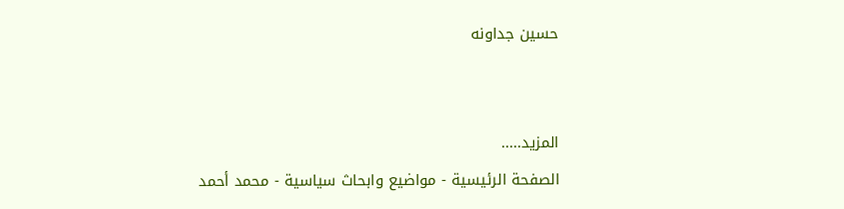حسين جداونه


المزيد.....
الصفحة الرئيسية - مواضيع وابحاث سياسية - محمد أحمد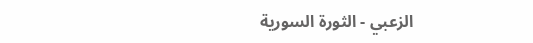الزعبي - الثورة السورية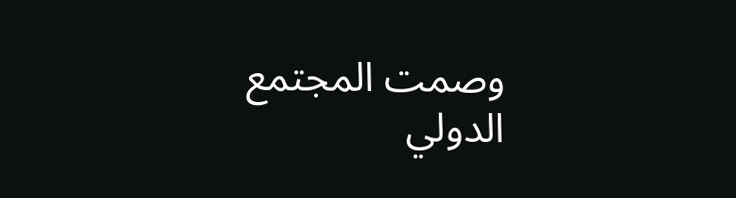وصمت المجتمع الدولي